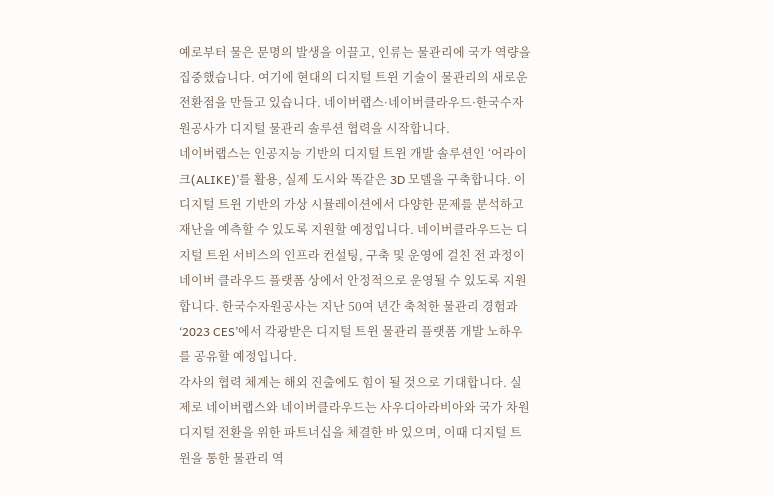예로부터 물은 문명의 발생을 이끌고, 인류는 물관리에 국가 역량을 집중했습니다. 여기에 현대의 디지털 트윈 기술이 물관리의 새로운 전환점을 만들고 있습니다. 네이버랩스·네이버클라우드·한국수자원공사가 디지털 물관리 솔루션 협력을 시작합니다.
네이버랩스는 인공지능 기반의 디지털 트윈 개발 솔루션인 ‘어라이크(ALIKE)’를 활용, 실제 도시와 똑같은 3D 모델을 구축합니다. 이 디지털 트윈 기반의 가상 시뮬레이션에서 다양한 문제를 분석하고 재난을 예측할 수 있도록 지원할 예정입니다. 네이버클라우드는 디지털 트윈 서비스의 인프라 컨설팅, 구축 및 운영에 걸친 전 과정이 네이버 클라우드 플랫폼 상에서 안정적으로 운영될 수 있도록 지원합니다. 한국수자원공사는 지난 50여 년간 축척한 물관리 경험과 ‘2023 CES’에서 각광받은 디지털 트윈 물관리 플랫폼 개발 노하우를 공유할 예정입니다.
각사의 협력 체계는 해외 진출에도 힘이 될 것으로 기대합니다. 실제로 네이버랩스와 네이버클라우드는 사우디아라비아와 국가 차원 디지털 전환을 위한 파트너십을 체결한 바 있으며, 이때 디지털 트윈을 통한 물관리 역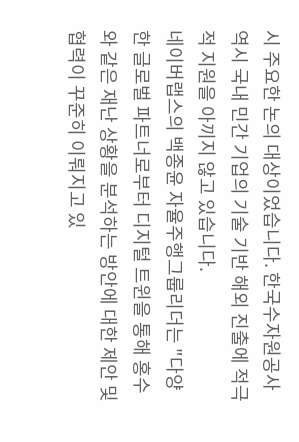시 주요한 논의 대상이었습니다. 한국수자원공사 역시 국내 민간 기업의 기술 기반 해외 진출에 적극적 지원을 아끼지 않고 있습니다.
네이버랩스의 백종윤 자율주행그룹리더는 "다양한 글로벌 파트너로부터 디지털 트윈을 통해 홍수와 같은 재난 상황을 분석하는 방안에 대한 제안 및 협력이 꾸준히 이뤄지고 있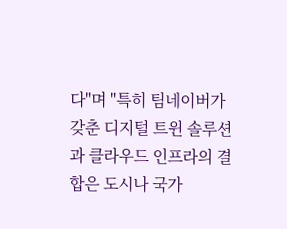다"며 "특히 팀네이버가 갖춘 디지털 트윈 솔루션과 클라우드 인프라의 결합은 도시나 국가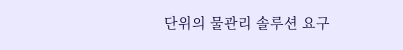단위의 물관리 솔루션 요구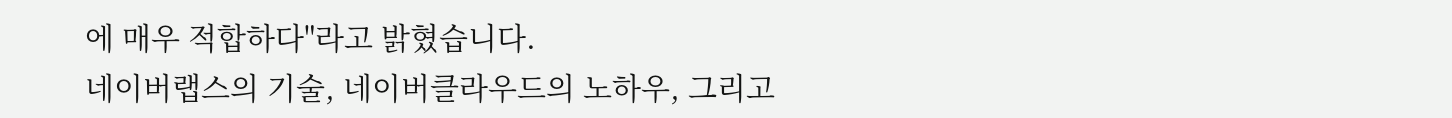에 매우 적합하다"라고 밝혔습니다.
네이버랩스의 기술, 네이버클라우드의 노하우, 그리고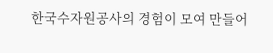한국수자원공사의 경험이 모여 만들어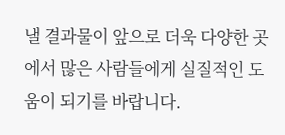낼 결과물이 앞으로 더욱 다양한 곳에서 많은 사람들에게 실질적인 도움이 되기를 바랍니다.